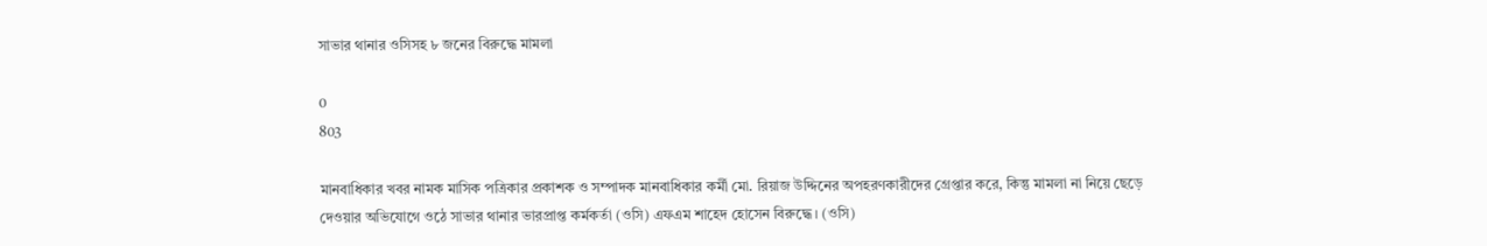সাভার থানার ওসিসহ ৮ জনের বিরুদ্ধে মামলা

0
803

মানবাধিকার খবর নামক মাসিক পত্রিকার প্রকাশক ও সম্পাদক মানবাধিকার কর্মী মো. রিয়াজ উদ্দিনের অপহরণকারীদের গ্রেপ্তার করে, কিন্তু মামলা না নিয়ে ছেড়ে দেওয়ার অভিযোগে ওঠে সাভার থানার ভারপ্রাপ্ত কর্মকর্তা (ওসি) এফএম শাহেদ হোসেন বিরুদ্ধে। (ওসি)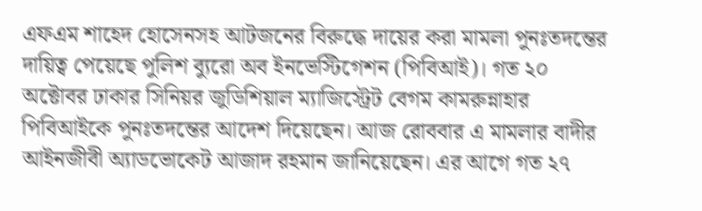এফএম শাহেদ হোসেনসহ আটজনের বিরুদ্ধে দায়ের করা মামলা পুনঃতদন্তের দায়িত্ব পেয়েছে পুলিশ ব্যুরো অব ইনভেস্টিগেশন (পিবিআই)। গত ২০ অক্টোবর ঢাকার সিনিয়র জুডিশিয়াল ম্যাজিস্ট্রেট বেগম কামরুন্নাহার পিবিআইকে পুনঃতদন্তের আদেশ দিয়েছেন। আজ রোববার এ মামলার বাদীর আইনজীবী অ্যাডভোকেট আজাদ রহমান জানিয়েছেন। এর আগে গত ২৭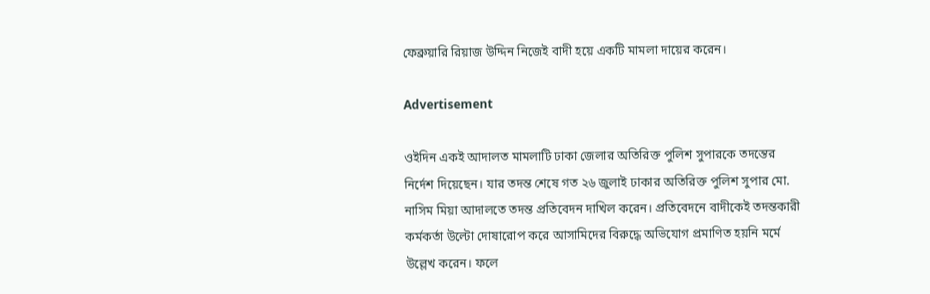ফেব্রুয়ারি রিয়াজ উদ্দিন নিজেই বাদী হয়ে একটি মামলা দায়ের করেন।

Advertisement

ওইদিন একই আদালত মামলাটি ঢাকা জেলার অতিরিক্ত পুলিশ সুপারকে তদন্তের নির্দেশ দিয়েছেন। যার তদন্ত শেষে গত ২৬ জুলাই ঢাকার অতিরিক্ত পুলিশ সুপার মো. নাসিম মিয়া আদালতে তদন্ত প্রতিবেদন দাখিল করেন। প্রতিবেদনে বাদীকেই তদন্তকারী কর্মকর্তা উল্টো দোষারোপ করে আসামিদের বিরুদ্ধে অভিযোগ প্রমাণিত হয়নি মর্মে উল্লেখ করেন। ফলে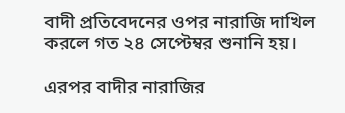বাদী প্রতিবেদনের ওপর নারাজি দাখিল করলে গত ২৪ সেপ্টেম্বর শুনানি হয়।

এরপর বাদীর নারাজির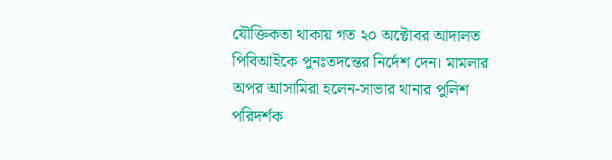যৌক্তিকতা থাকায় গত ২০ অক্টোবর আদালত পিবিআইকে পুনঃতদন্তের নির্দেশ দেন। মামলার অপর আসামিরা হলেন-সাভার থানার পুলিশ পরিদর্শক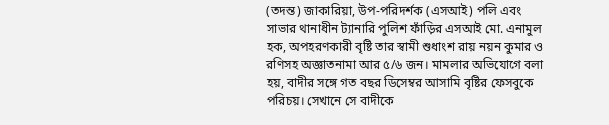(তদন্ত) জাকারিয়া, উপ-পরিদর্শক (এসআই) পলি এবং সাভার থানাধীন ট্যানারি পুলিশ ফাঁড়ির এসআই মো. এনামুল হক, অপহরণকারী বৃষ্টি তার স্বামী শুধাংশ রায় নয়ন কুমার ও রণিসহ অজ্ঞাতনামা আর ৫/৬ জন। মামলার অভিযোগে বলা হয়, বাদীর সঙ্গে গত বছর ডিসেম্বর আসামি বৃষ্টির ফেসবুকে পরিচয়। সেখানে সে বাদীকে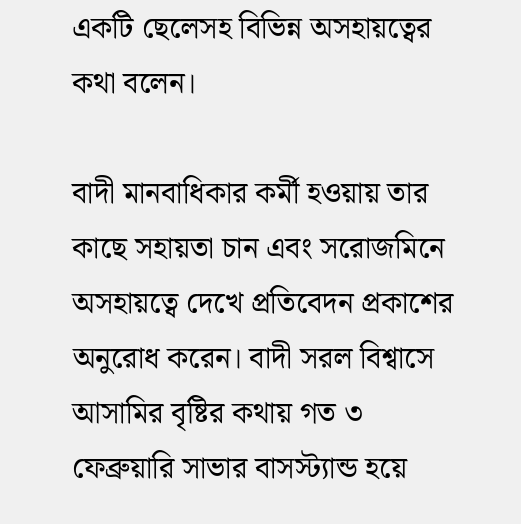একটি ছেলেসহ বিভিন্ন অসহায়ত্বের কথা বলেন।

বাদী মানবাধিকার কর্মী হওয়ায় তার কাছে সহায়তা চান এবং সরোজমিনে অসহায়ত্বে দেখে প্রতিবেদন প্রকাশের অনুরোধ করেন। বাদী সরল বিশ্বাসে আসামির বৃষ্টির কথায় গত ৩ ফেব্রুয়ারি সাভার বাসস্ট্যান্ড হয়ে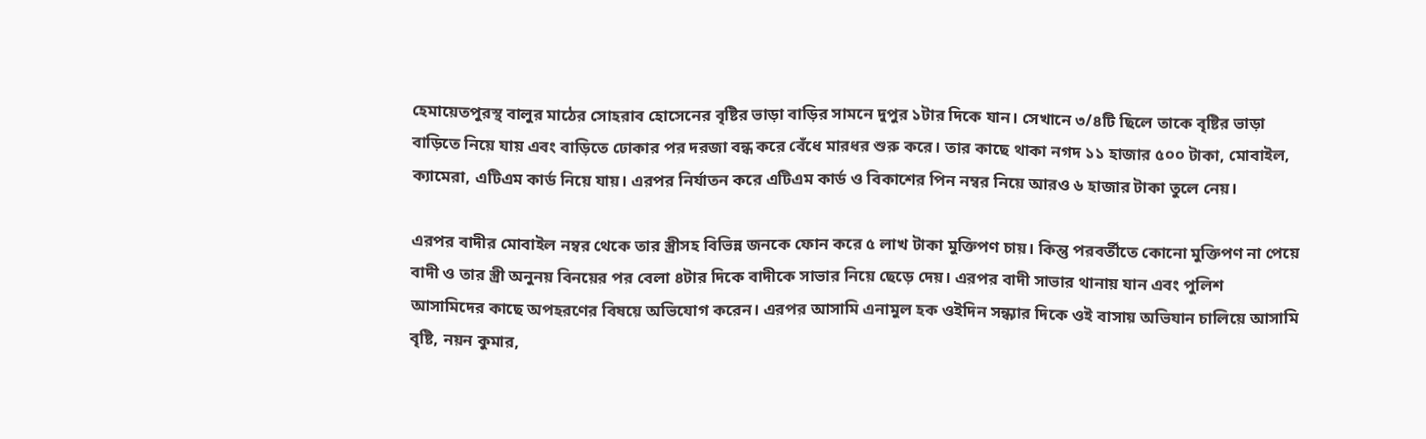হেমায়েতপুরস্থ বালুর মাঠের সোহরাব হোসেনের বৃষ্টির ভাড়া বাড়ির সামনে দুপুর ১টার দিকে যান। সেখানে ৩/৪টি ছিলে তাকে বৃষ্টির ভাড়া বাড়িতে নিয়ে যায় এবং বাড়িতে ঢোকার পর দরজা বন্ধ করে বেঁধে মারধর শুরু করে। তার কাছে থাকা নগদ ১১ হাজার ৫০০ টাকা, মোবাইল, ক্যামেরা, এটিএম কার্ড নিয়ে যায়। এরপর নির্যাতন করে এটিএম কার্ড ও বিকাশের পিন নম্বর নিয়ে আরও ৬ হাজার টাকা তুলে নেয়।

এরপর বাদীর মোবাইল নম্বর থেকে তার স্ত্রীসহ বিভিন্ন জনকে ফোন করে ৫ লাখ টাকা মুক্তিপণ চায়। কিন্তু পরবর্তীতে কোনো মুক্তিপণ না পেয়ে বাদী ও তার স্ত্রী অনুনয় বিনয়ের পর বেলা ৪টার দিকে বাদীকে সাভার নিয়ে ছেড়ে দেয়। এরপর বাদী সাভার থানায় যান এবং পুলিশ আসামিদের কাছে অপহরণের বিষয়ে অভিযোগ করেন। এরপর আসামি এনামুল হক ওইদিন সন্ধ্যার দিকে ওই বাসায় অভিযান চালিয়ে আসামি বৃষ্টি, নয়ন কুমার,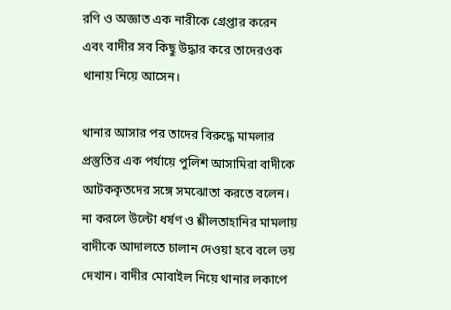রণি ও অজ্ঞাত এক নারীকে গ্রেপ্তার করেন এবং বাদীর সব কিছু উদ্ধার করে তাদেরওক থানায় নিয়ে আসেন।

থানার আসার পর তাদের বিরুদ্ধে মামলার প্রস্তুতির এক পর্যায়ে পুলিশ আসামিরা বাদীকে আটককৃতদের সঙ্গে সমঝোতা করতে বলেন। না করলে উল্টো ধর্ষণ ও শ্লীলতাহানির মামলায় বাদীকে আদালতে চালান দেওয়া হবে বলে ভয় দেখান। বাদীর মোবাইল নিয়ে থানার লকাপে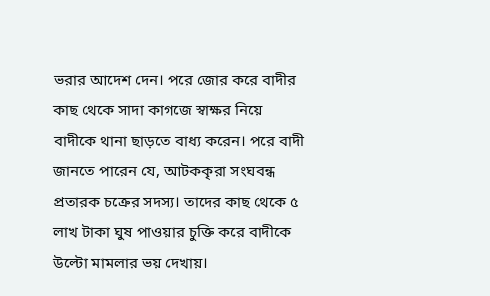ভরার আদেশ দেন। পরে জোর করে বাদীর কাছ থেকে সাদা কাগজে স্বাক্ষর নিয়ে বাদীকে থানা ছাড়তে বাধ্য করেন। পরে বাদী জানতে পারেন যে, আটককৃরা সংঘবন্ধ প্রতারক চক্রের সদস্য। তাদের কাছ থেকে ৫ লাখ টাকা ঘুষ পাওয়ার চুক্তি করে বাদীকে উল্টো মামলার ভয় দেখায়।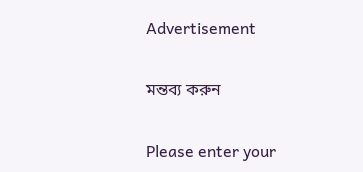Advertisement

মন্তব্য করুন

Please enter your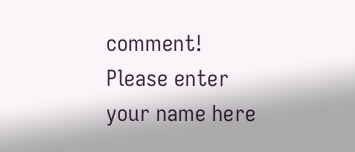comment!
Please enter your name here